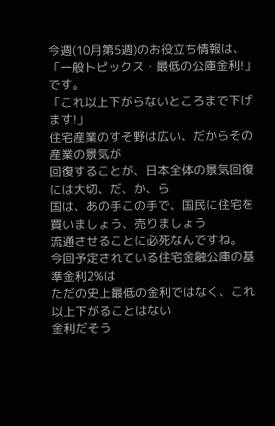今週(10月第5週)のお役立ち情報は、
「一般トピックス・最低の公庫金利!」です。
「これ以上下がらないところまで下げます!」
住宅産業のすそ野は広い、だからその産業の景気が
回復することが、日本全体の景気回復には大切、だ、か、ら
国は、あの手この手で、国民に住宅を買いましょう、売りましょう
流通させることに必死なんですね。
今回予定されている住宅金融公庫の基準金利2%は
ただの史上最低の金利ではなく、これ以上下がることはない
金利だそう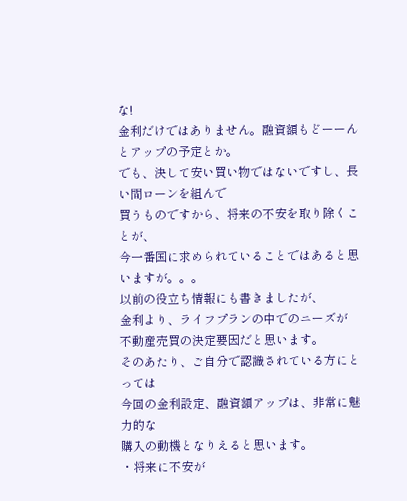な!
金利だけではありません。融資額もどーーんとアップの予定とか。
でも、決して安い買い物ではないですし、長い間ローンを組んで
買うものですから、将来の不安を取り除くことが、
今一番国に求められていることではあると思いますが。。。
以前の役立ち情報にも書きましたが、
金利より、ライフプランの中でのニーズが
不動産売買の決定要因だと思います。
そのあたり、ご自分で認識されている方にとっては
今回の金利設定、融資額アップは、非常に魅力的な
購入の動機となりえると思います。
・将来に不安が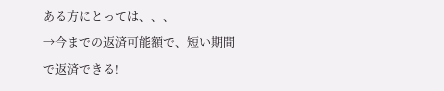ある方にとっては、、、
→今までの返済可能額で、短い期間で返済できる!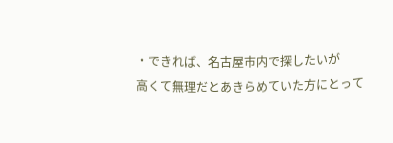・できれば、名古屋市内で探したいが
高くて無理だとあきらめていた方にとって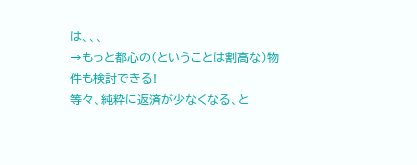は、、、
→もっと都心の(ということは割高な)物件も検討できる!
等々、純粋に返済が少なくなる、と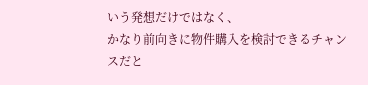いう発想だけではなく、
かなり前向きに物件購入を検討できるチャンスだと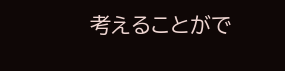考えることがで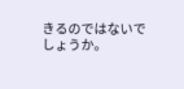きるのではないでしょうか。